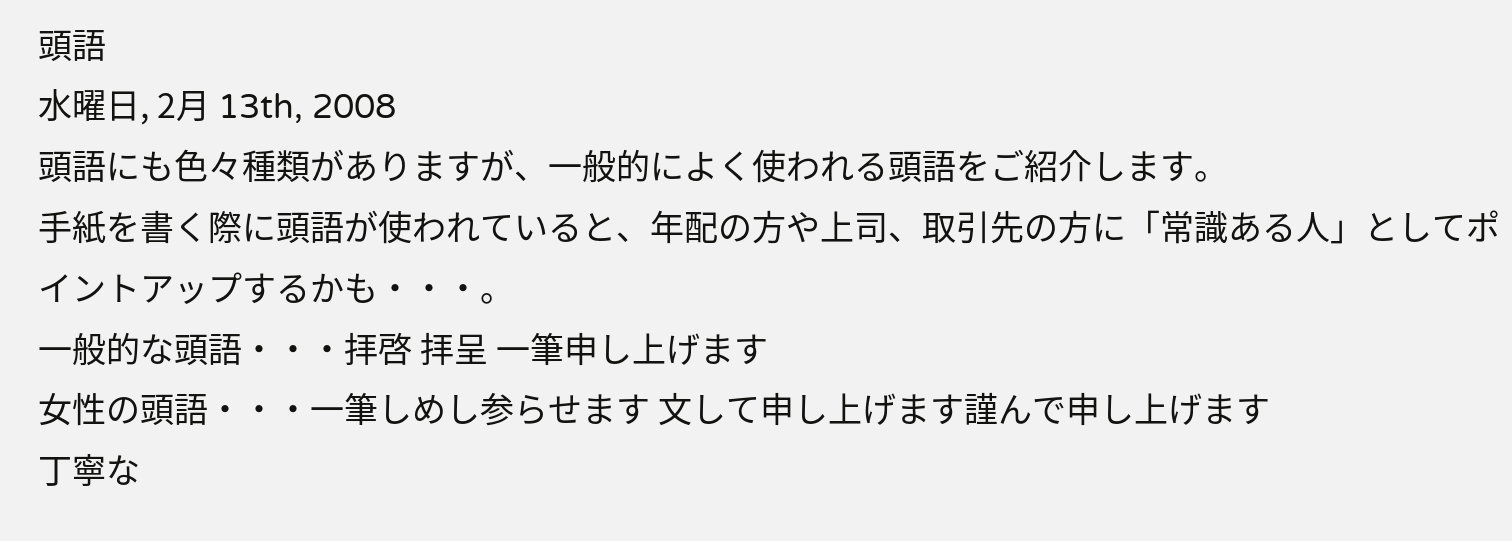頭語
水曜日, 2月 13th, 2008
頭語にも色々種類がありますが、一般的によく使われる頭語をご紹介します。
手紙を書く際に頭語が使われていると、年配の方や上司、取引先の方に「常識ある人」としてポイントアップするかも・・・。
一般的な頭語・・・拝啓 拝呈 一筆申し上げます
女性の頭語・・・一筆しめし参らせます 文して申し上げます謹んで申し上げます
丁寧な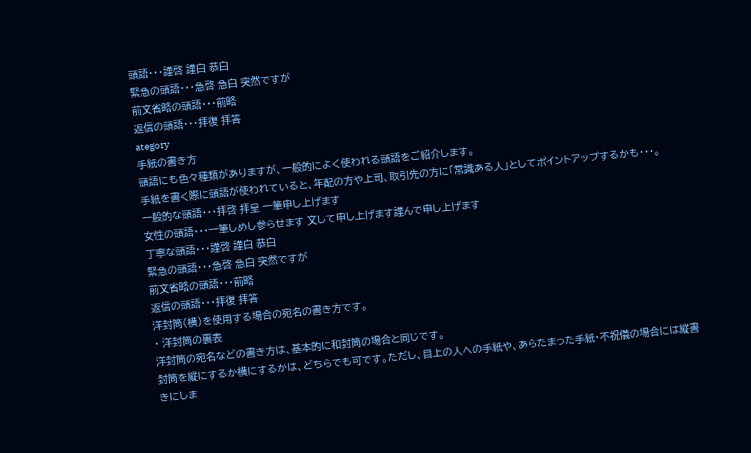頭語・・・謹啓 謹白 恭白
緊急の頭語・・・急啓 急白 突然ですが
前文省略の頭語・・・前略
返信の頭語・・・拝復 拝答
ategory
手紙の書き方
頭語にも色々種類がありますが、一般的によく使われる頭語をご紹介します。
手紙を書く際に頭語が使われていると、年配の方や上司、取引先の方に「常識ある人」としてポイントアップするかも・・・。
一般的な頭語・・・拝啓 拝呈 一筆申し上げます
女性の頭語・・・一筆しめし参らせます 文して申し上げます謹んで申し上げます
丁寧な頭語・・・謹啓 謹白 恭白
緊急の頭語・・・急啓 急白 突然ですが
前文省略の頭語・・・前略
返信の頭語・・・拝復 拝答
洋封筒(横)を使用する場合の宛名の書き方です。
・ 洋封筒の裏表
洋封筒の宛名などの書き方は、基本的に和封筒の場合と同じです。
封筒を縦にするか横にするかは、どちらでも可です。ただし、目上の人への手紙や、あらたまった手紙・不祝儀の場合には縦書きにしま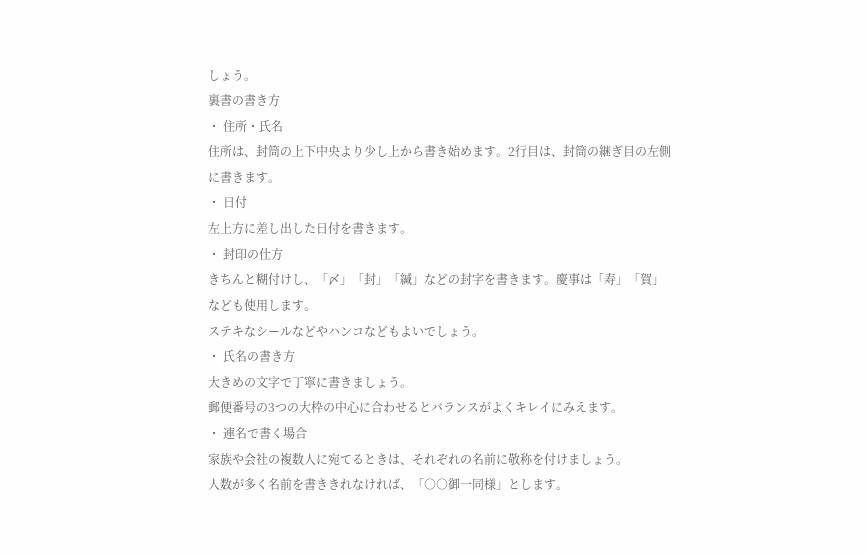しょう。
裏書の書き方
・ 住所・氏名
住所は、封筒の上下中央より少し上から書き始めます。2行目は、封筒の継ぎ目の左側に書きます。
・ 日付
左上方に差し出した日付を書きます。
・ 封印の仕方
きちんと糊付けし、「〆」「封」「緘」などの封字を書きます。慶事は「寿」「賀」なども使用します。
ステキなシールなどやハンコなどもよいでしょう。
・ 氏名の書き方
大きめの文字で丁寧に書きましょう。
郵便番号の3つの大枠の中心に合わせるとバランスがよくキレイにみえます。
・ 連名で書く場合
家族や会社の複数人に宛てるときは、それぞれの名前に敬称を付けましょう。
人数が多く名前を書ききれなければ、「○○御一同様」とします。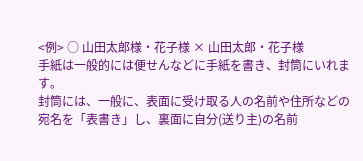<例> ○ 山田太郎様・花子様 × 山田太郎・花子様
手紙は一般的には便せんなどに手紙を書き、封筒にいれます。
封筒には、一般に、表面に受け取る人の名前や住所などの宛名を「表書き」し、裏面に自分(送り主)の名前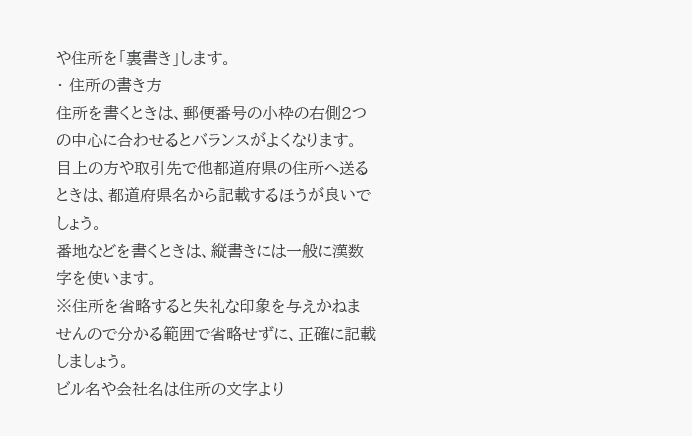や住所を「裏書き」します。
・ 住所の書き方
住所を書くときは、郵便番号の小枠の右側2つの中心に合わせるとバランスがよくなります。
目上の方や取引先で他都道府県の住所へ送るときは、都道府県名から記載するほうが良いでしょう。
番地などを書くときは、縦書きには一般に漢数字を使います。
※住所を省略すると失礼な印象を与えかねませんので分かる範囲で省略せずに、正確に記載しましょう。
ビル名や会社名は住所の文字より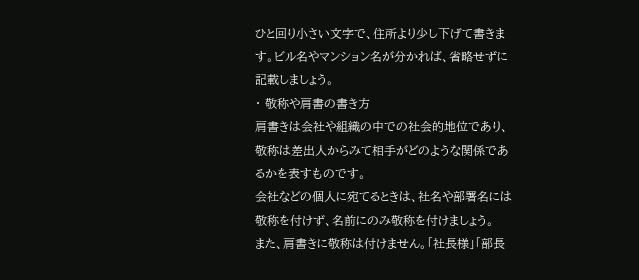ひと回り小さい文字で、住所より少し下げて書きます。ビル名やマンション名が分かれば、省略せずに記載しましょう。
・ 敬称や肩書の書き方
肩書きは会社や組織の中での社会的地位であり、敬称は差出人からみて相手がどのような関係であるかを表すものです。
会社などの個人に宛てるときは、社名や部署名には敬称を付けず、名前にのみ敬称を付けましょう。
また、肩書きに敬称は付けません。「社長様」「部長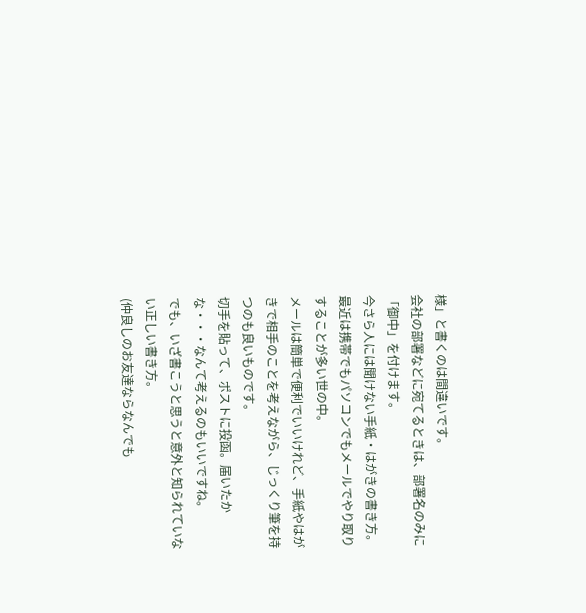様」と書くのは間違いです。
会社の部署などに宛てるときは、部署名のみに「御中」を付けます。
今さら人には聞けない手紙・はがきの書き方。
最近は携帯でもパソコンでもメールでやり取りすることが多い世の中。
メールは簡単で便利でいいけれど、手紙やはがきで相手のことを考えながら、じっくり筆を持つのも良いものです。
切手を貼って、ポストに投函。届いたかな・・・なんて考えるのもいいですね。
でも、いざ書こうと思うと意外と知られていない正しい書き方。
(仲良しのお友達ならなんでも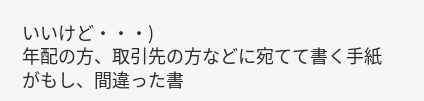いいけど・・・)
年配の方、取引先の方などに宛てて書く手紙がもし、間違った書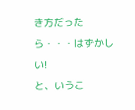き方だったら・・・はずかしい!
と、いうこ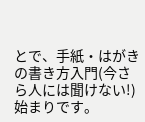とで、手紙・はがきの書き方入門(今さら人には聞けない!)始まりです。